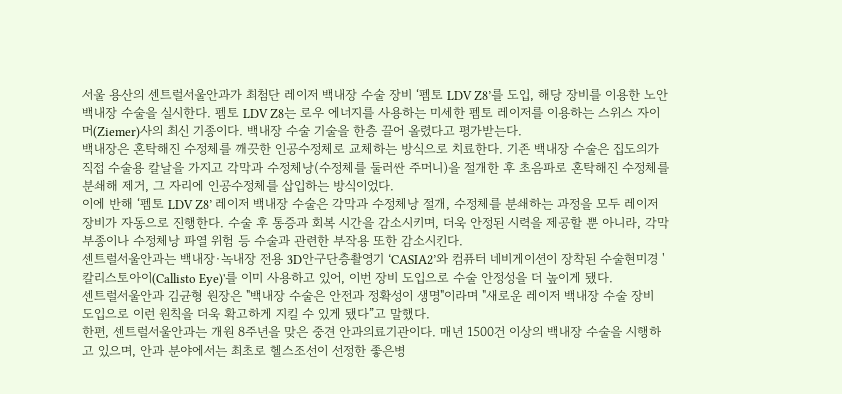서울 용산의 센트럴서울안과가 최첨단 레이저 백내장 수술 장비 ‘펨토 LDV Z8’를 도입, 해당 장비를 이용한 노안백내장 수술을 실시한다. 펨토 LDV Z8는 로우 에너지를 사용하는 미세한 펨토 레이저를 이용하는 스위스 자이머(Ziemer)사의 최신 기종이다. 백내장 수술 기술을 한층 끌어 올렸다고 평가받는다.
백내장은 혼탁해진 수정체를 깨끗한 인공수정체로 교체하는 방식으로 치료한다. 기존 백내장 수술은 집도의가 직접 수술용 칼날을 가지고 각막과 수정체낭(수정체를 둘러싼 주머니)을 절개한 후 초음파로 혼탁해진 수정체를 분쇄해 제거, 그 자리에 인공수정체를 삽입하는 방식이었다.
이에 반해 ‘펨토 LDV Z8’ 레이저 백내장 수술은 각막과 수정체낭 절개, 수정체를 분쇄하는 과정을 모두 레이저 장비가 자동으로 진행한다. 수술 후 통증과 회복 시간을 감소시키며, 더욱 안정된 시력을 제공할 뿐 아니라, 각막 부종이나 수정체낭 파열 위험 등 수술과 관련한 부작용 또한 감소시킨다.
센트럴서울안과는 백내장·녹내장 전용 3D안구단층촬영기 ‘CASIA2’와 컴퓨터 네비게이션이 장착된 수술현미경 '칼리스토아이(Callisto Eye)'를 이미 사용하고 있어, 이번 장비 도입으로 수술 안정성을 더 높이게 됐다.
센트럴서울안과 김균형 원장은 "백내장 수술은 안전과 정확성이 생명"이라며 "새로운 레이저 백내장 수술 장비 도입으로 이런 원칙을 더욱 확고하게 지킬 수 있게 됐다”고 말했다.
한편, 센트럴서울안과는 개원 8주년을 맞은 중견 안과의료기관이다. 매년 1500건 이상의 백내장 수술을 시행하고 있으며, 안과 분야에서는 최초로 헬스조선이 선정한 좋은병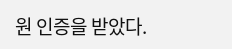원 인증을 받았다.